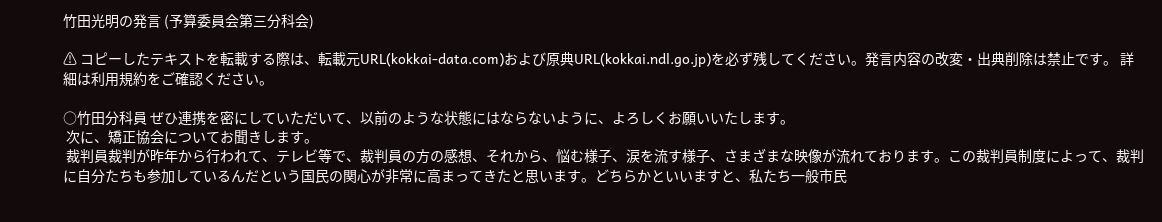竹田光明の発言 (予算委員会第三分科会)

⚠ コピーしたテキストを転載する際は、転載元URL(kokkai-data.com)および原典URL(kokkai.ndl.go.jp)を必ず残してください。発言内容の改変・出典削除は禁止です。 詳細は利用規約をご確認ください。

○竹田分科員 ぜひ連携を密にしていただいて、以前のような状態にはならないように、よろしくお願いいたします。
 次に、矯正協会についてお聞きします。
 裁判員裁判が昨年から行われて、テレビ等で、裁判員の方の感想、それから、悩む様子、涙を流す様子、さまざまな映像が流れております。この裁判員制度によって、裁判に自分たちも参加しているんだという国民の関心が非常に高まってきたと思います。どちらかといいますと、私たち一般市民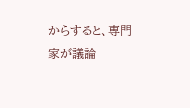からすると、専門家が議論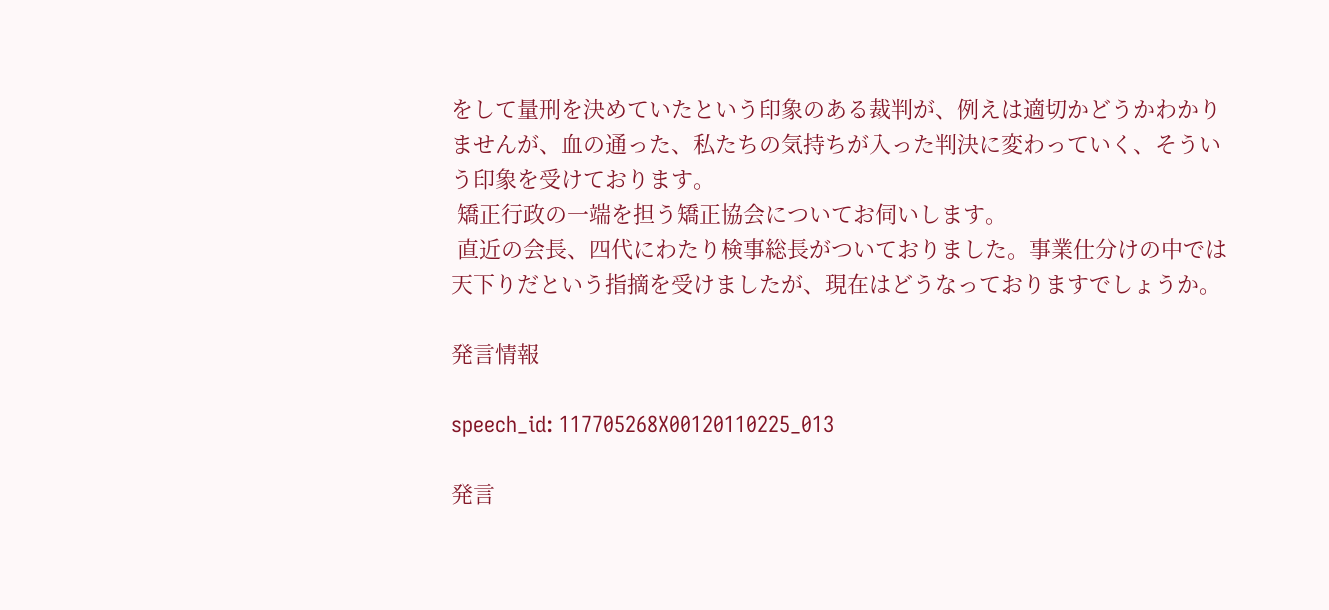をして量刑を決めていたという印象のある裁判が、例えは適切かどうかわかりませんが、血の通った、私たちの気持ちが入った判決に変わっていく、そういう印象を受けております。
 矯正行政の一端を担う矯正協会についてお伺いします。
 直近の会長、四代にわたり検事総長がついておりました。事業仕分けの中では天下りだという指摘を受けましたが、現在はどうなっておりますでしょうか。

発言情報

speech_id: 117705268X00120110225_013

発言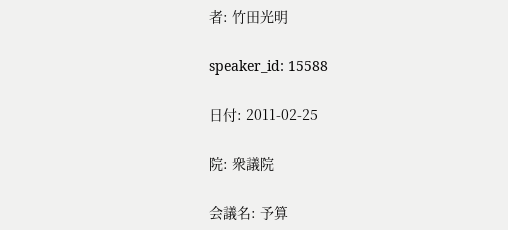者: 竹田光明

speaker_id: 15588

日付: 2011-02-25

院: 衆議院

会議名: 予算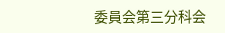委員会第三分科会